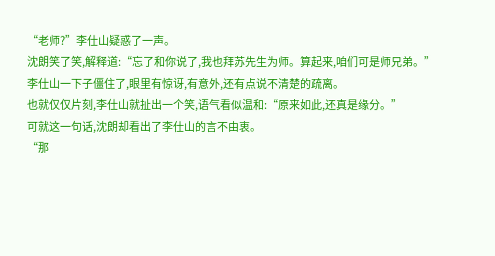“老师?”李仕山疑惑了一声。
沈朗笑了笑,解释道:“忘了和你说了,我也拜苏先生为师。算起来,咱们可是师兄弟。”
李仕山一下子僵住了,眼里有惊讶,有意外,还有点说不清楚的疏离。
也就仅仅片刻,李仕山就扯出一个笑,语气看似温和:“原来如此,还真是缘分。”
可就这一句话,沈朗却看出了李仕山的言不由衷。
“那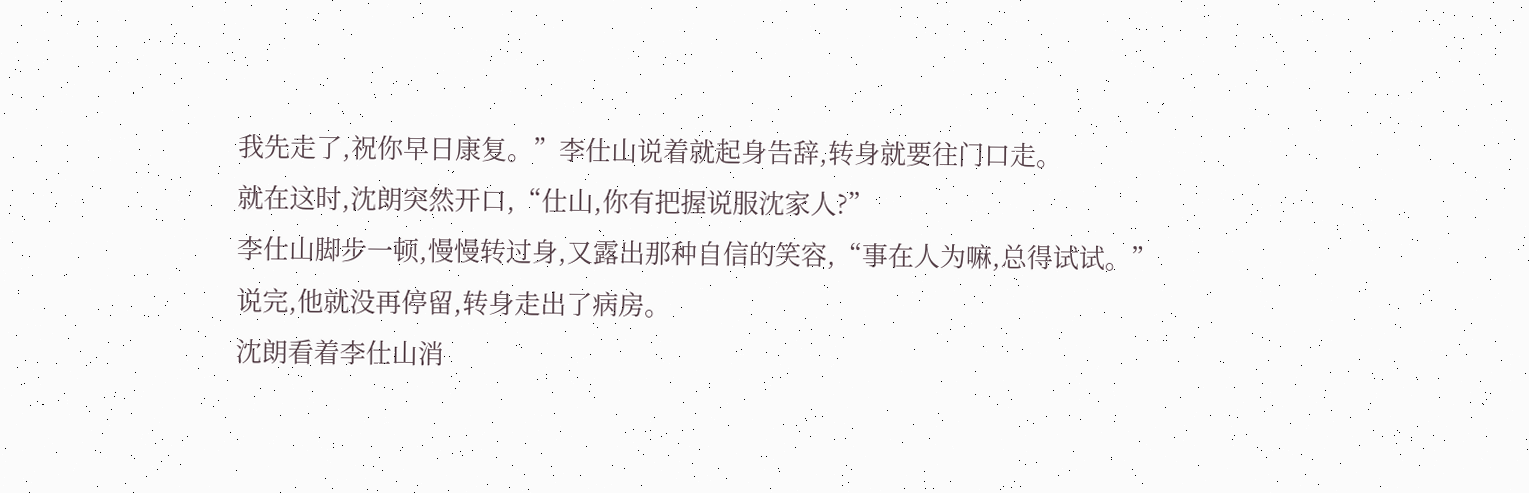我先走了,祝你早日康复。”李仕山说着就起身告辞,转身就要往门口走。
就在这时,沈朗突然开口,“仕山,你有把握说服沈家人?”
李仕山脚步一顿,慢慢转过身,又露出那种自信的笑容,“事在人为嘛,总得试试。”
说完,他就没再停留,转身走出了病房。
沈朗看着李仕山消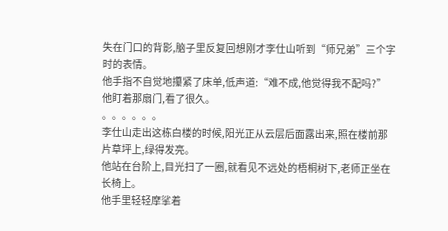失在门口的背影,脑子里反复回想刚才李仕山听到“师兄弟”三个字时的表情。
他手指不自觉地攥紧了床单,低声道:“难不成,他觉得我不配吗?”
他盯着那扇门,看了很久。
。。。。。。
李仕山走出这栋白楼的时候,阳光正从云层后面露出来,照在楼前那片草坪上,绿得发亮。
他站在台阶上,目光扫了一圈,就看见不远处的梧桐树下,老师正坐在长椅上。
他手里轻轻摩挲着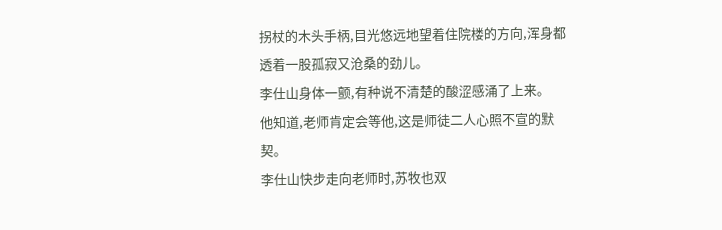拐杖的木头手柄,目光悠远地望着住院楼的方向,浑身都透着一股孤寂又沧桑的劲儿。
李仕山身体一颤,有种说不清楚的酸涩感涌了上来。
他知道,老师肯定会等他,这是师徒二人心照不宣的默契。
李仕山快步走向老师时,苏牧也双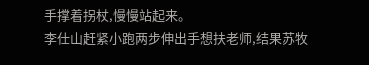手撑着拐杖,慢慢站起来。
李仕山赶紧小跑两步伸出手想扶老师,结果苏牧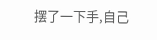摆了一下手,自己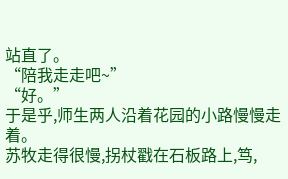站直了。
“陪我走走吧~”
“好。”
于是乎,师生两人沿着花园的小路慢慢走着。
苏牧走得很慢,拐杖戳在石板路上,笃,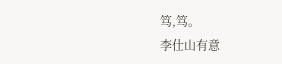笃,笃。
李仕山有意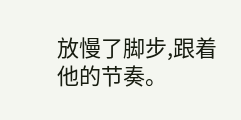放慢了脚步,跟着他的节奏。